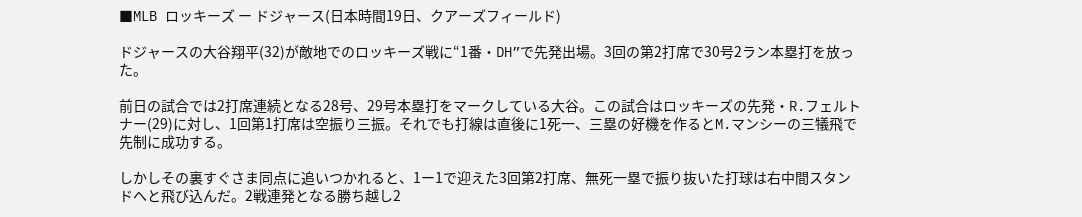■MLB ロッキーズ ー ドジャース(日本時間19日、クアーズフィールド)

ドジャースの大谷翔平(32)が敵地でのロッキーズ戦に“1番・DH”で先発出場。3回の第2打席で30号2ラン本塁打を放った。

前日の試合では2打席連続となる28号、29号本塁打をマークしている大谷。この試合はロッキーズの先発・R.フェルトナー(29)に対し、1回第1打席は空振り三振。それでも打線は直後に1死一、三塁の好機を作るとM.マンシーの三犠飛で先制に成功する。

しかしその裏すぐさま同点に追いつかれると、1ー1で迎えた3回第2打席、無死一塁で振り抜いた打球は右中間スタンドへと飛び込んだ。2戦連発となる勝ち越し2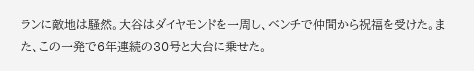ランに敵地は騒然。大谷はダイヤモンドを一周し、ベンチで仲間から祝福を受けた。また、この一発で6年連続の30号と大台に乗せた。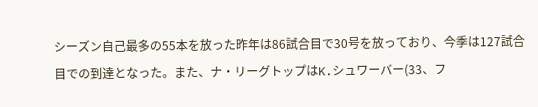シーズン自己最多の55本を放った昨年は86試合目で30号を放っており、今季は127試合目での到達となった。また、ナ・リーグトップはK.シュワーバー(33、フ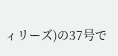ィリーズ)の37号で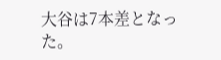大谷は7本差となった。